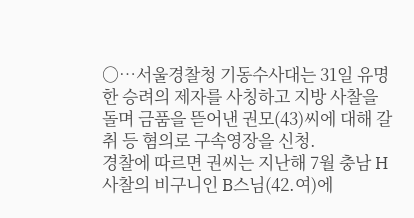○…서울경찰청 기동수사대는 31일 유명한 승려의 제자를 사칭하고 지방 사찰을 돌며 금품을 뜯어낸 권모(43)씨에 대해 갈취 등 혐의로 구속영장을 신청.
경찰에 따르면 권씨는 지난해 7월 충남 H사찰의 비구니인 B스님(42.여)에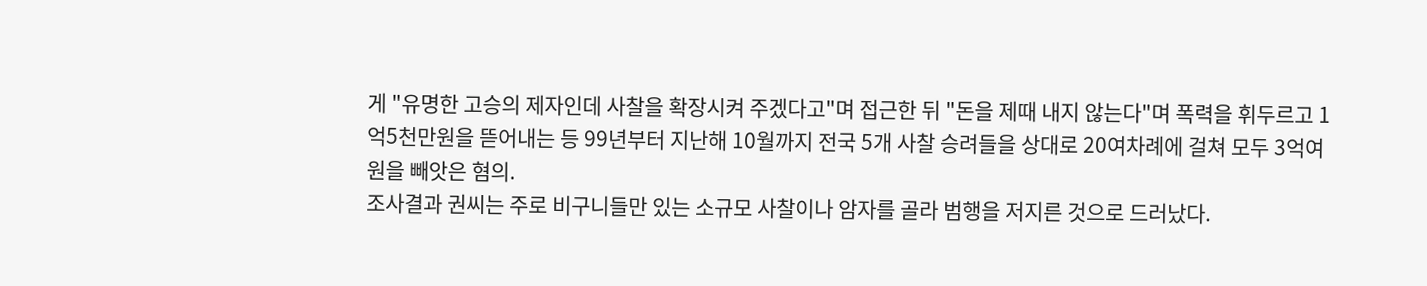게 "유명한 고승의 제자인데 사찰을 확장시켜 주겠다고"며 접근한 뒤 "돈을 제때 내지 않는다"며 폭력을 휘두르고 1억5천만원을 뜯어내는 등 99년부터 지난해 10월까지 전국 5개 사찰 승려들을 상대로 20여차례에 걸쳐 모두 3억여원을 빼앗은 혐의.
조사결과 권씨는 주로 비구니들만 있는 소규모 사찰이나 암자를 골라 범행을 저지른 것으로 드러났다.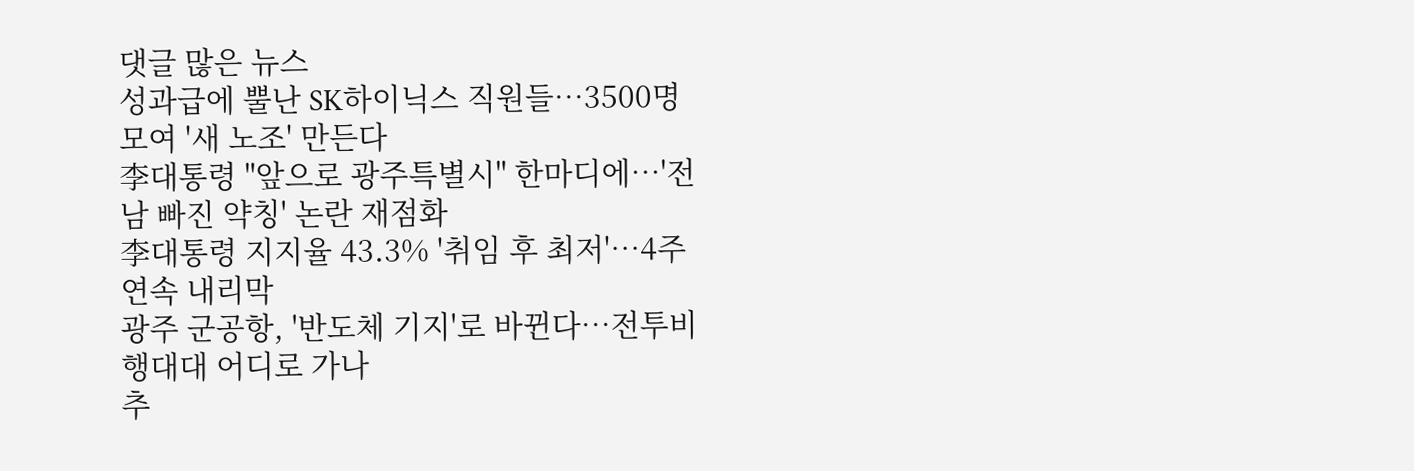댓글 많은 뉴스
성과급에 뿔난 SK하이닉스 직원들…3500명 모여 '새 노조' 만든다
李대통령 "앞으로 광주특별시" 한마디에…'전남 빠진 약칭' 논란 재점화
李대통령 지지율 43.3% '취임 후 최저'…4주 연속 내리막
광주 군공항, '반도체 기지'로 바뀐다…전투비행대대 어디로 가나
추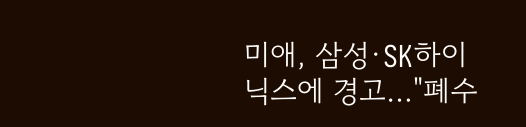미애, 삼성·SK하이닉스에 경고…"폐수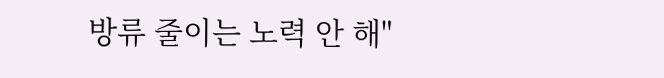방류 줄이는 노력 안 해"